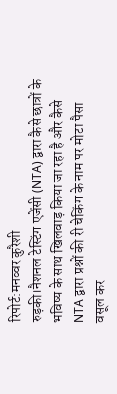रिपोर्ट:मनव्वर कुरैशी
रुड़की।नैशनल टेस्टिंग एजेंसी (NTA) द्वारा कैसे छात्रों के भविष्य के साथ खिलवाड़ किया जा रहा है और कैसे NTA द्वारा प्रश्नों की री चेकिंग के नाम पर मोटा पैसा वसूल कर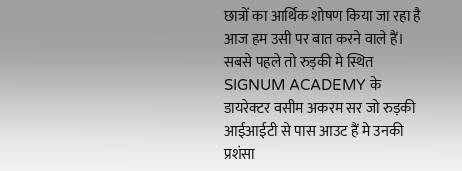छात्रों का आर्थिक शोषण किया जा रहा है आज हम उसी पर बात करने वाले हैं। सबसे पहले तो रुड़की मे स्थित SIGNUM ACADEMY के डायरेक्टर वसीम अकरम सर जो रुड़की आईआईटी से पास आउट हैं मे उनकी प्रशंसा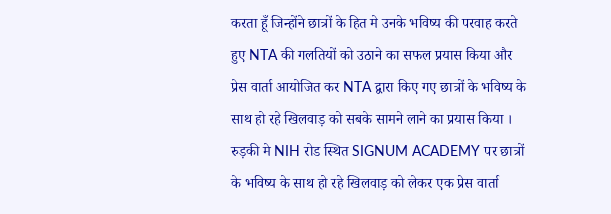करता हूँ जिन्होंने छात्रों के हित मे उनके भविष्य की परवाह करते हुए NTA की गलतियों को उठाने का सफल प्रयास किया और प्रेस वार्ता आयोजित कर NTA द्वारा किए गए छात्रों के भविष्य के साथ हो रहे खिलवाड़ को सबके सामने लाने का प्रयास किया ।
रुड़की मे NIH रोड स्थित SIGNUM ACADEMY पर छात्रों के भविष्य के साथ हो रहे खिलवाड़ को लेकर एक प्रेस वार्ता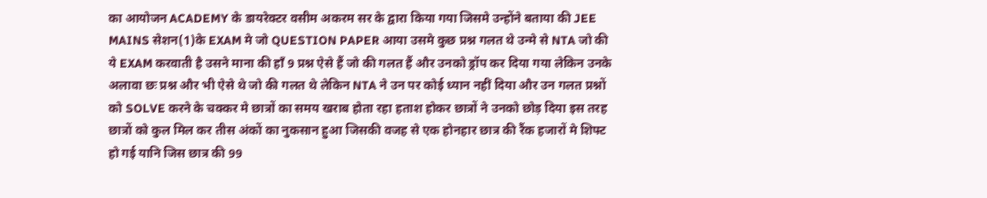का आयोजन ACADEMY के डायरेक्टर वसीम अकरम सर के द्वारा किया गया जिसमे उन्होंने बताया की JEE MAINS सेशन(1)के EXAM मे जो QUESTION PAPER आया उसमे कुछ प्रश्न गलत थे उन्मे से NTA जो की ये EXAM करवाती है उसने माना की हाँ 9 प्रश्न ऐसे हैं जो की गलत हैं और उनको ड्रॉप कर दिया गया लेकिन उनके अलावा छः प्रश्न और भी ऐसे थे जो की गलत थे लेकिन NTA ने उन पर कोई ध्यान नहीं दिया और उन गलत प्रश्नों को SOLVE करने के चक्कर मे छात्रों का समय खराब होता रहा हताश होकर छात्रों ने उनको छोड़ दिया इस तरह छात्रों को कुल मिल कर तीस अंकों का नुकसान हुआ जिसकी वजह से एक होनहार छात्र की रैंक हजारों मे शिफ्ट हो गई यानि जिस छात्र की 99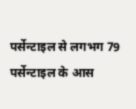पर्सेन्टाइल से लगभग 79 पर्सेन्टाइल के आस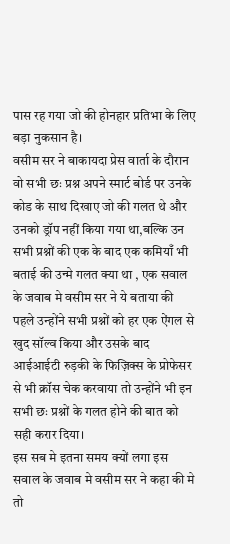पास रह गया जो की होनहार प्रतिभा के लिए बड़ा नुकसान है।
वसीम सर ने बाकायदा प्रेस वार्ता के दौरान वो सभी छः प्रश्न अपने स्मार्ट बोर्ड पर उनके कोड के साथ दिखाए जो की गलत थे और उनको ड्रॉप नहीं किया गया था,बल्कि उन सभी प्रश्नों की एक के बाद एक कमियाँ भी बताई की उन्मे गलत क्या था , एक सवाल के जवाब मे वसीम सर ने ये बताया की पहले उन्होंने सभी प्रश्नों को हर एक ऐंगल से खुद सॉल्व किया और उसके बाद आईआईटी रुड़की के फिज़िक्स के प्रोफेसर से भी क्रॉस चेक करवाया तो उन्होंने भी इन सभी छः प्रश्नों के गलत होने की बात को सही करार दिया।
इस सब मे इतना समय क्यों लगा इस सवाल के जवाब मे वसीम सर ने कहा की मे तो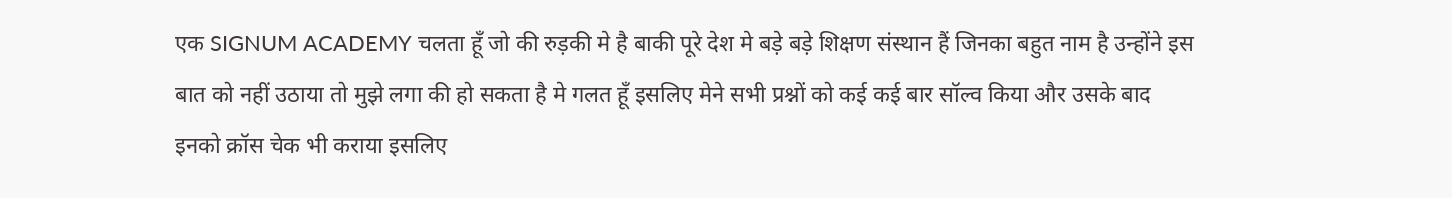एक SIGNUM ACADEMY चलता हूँ जो की रुड़की मे है बाकी पूरे देश मे बड़े बड़े शिक्षण संस्थान हैं जिनका बहुत नाम है उन्होंने इस बात को नहीं उठाया तो मुझे लगा की हो सकता है मे गलत हूँ इसलिए मेने सभी प्रश्नों को कई कई बार सॉल्व किया और उसके बाद इनको क्रॉस चेक भी कराया इसलिए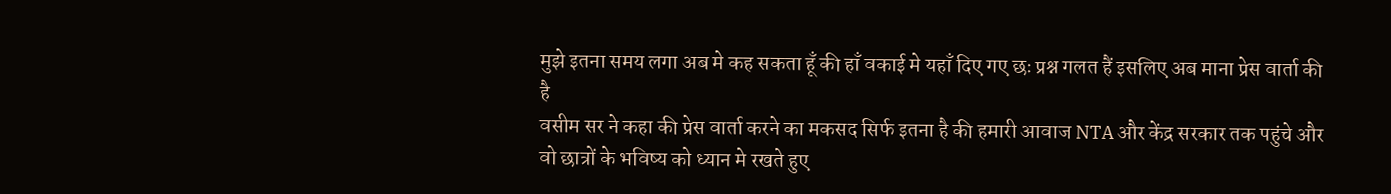मुझे इतना समय लगा अब मे कह सकता हूँ की हाँ वकाई मे यहाँ दिए गए छः प्रश्न गलत हैं इसलिए अब माना प्रेस वार्ता की है
वसीम सर ने कहा की प्रेस वार्ता करने का मकसद सिर्फ इतना है की हमारी आवाज NTA और केंद्र सरकार तक पहुंचे और वो छात्रों के भविष्य को ध्यान मे रखते हुए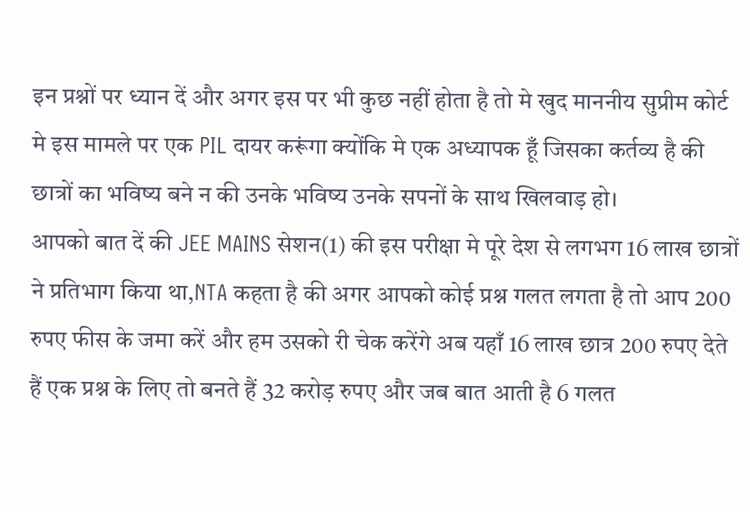इन प्रश्नों पर ध्यान दें और अगर इस पर भी कुछ नहीं होता है तो मे खुद माननीय सुप्रीम कोर्ट मे इस मामले पर एक PIL दायर करूंगा क्योंकि मे एक अध्यापक हूँ जिसका कर्तव्य है की छात्रों का भविष्य बने न की उनके भविष्य उनके सपनों के साथ खिलवाड़ हो।
आपको बात दें की JEE MAINS सेशन(1) की इस परीक्षा मे पूरे देश से लगभग 16 लाख छात्रों ने प्रतिभाग किया था,NTA कहता है की अगर आपको कोई प्रश्न गलत लगता है तो आप 200 रुपए फीस के जमा करें और हम उसको री चेक करेंगे अब यहाँ 16 लाख छात्र 200 रुपए देते हैं एक प्रश्न के लिए तो बनते हैं 32 करोड़ रुपए और जब बात आती है 6 गलत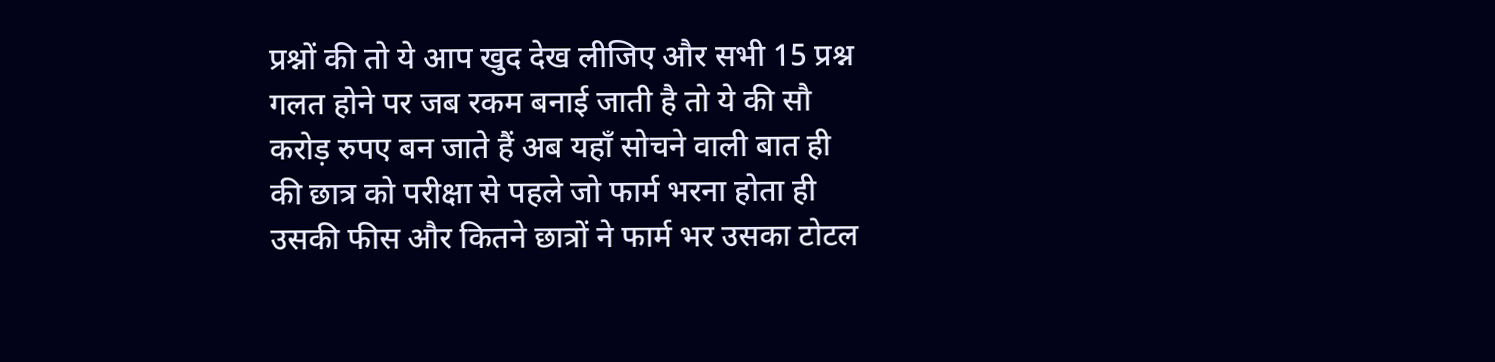प्रश्नों की तो ये आप खुद देख लीजिए और सभी 15 प्रश्न गलत होने पर जब रकम बनाई जाती है तो ये की सौ करोड़ रुपए बन जाते हैं अब यहाँ सोचने वाली बात ही की छात्र को परीक्षा से पहले जो फार्म भरना होता ही उसकी फीस और कितने छात्रों ने फार्म भर उसका टोटल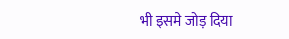भी इसमे जोड़ दिया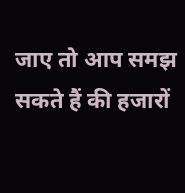जाए तो आप समझ सकते हैं की हजारों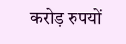करोड़ रुपयों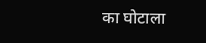का घोटाला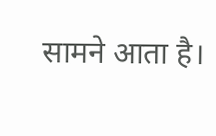सामने आता है।